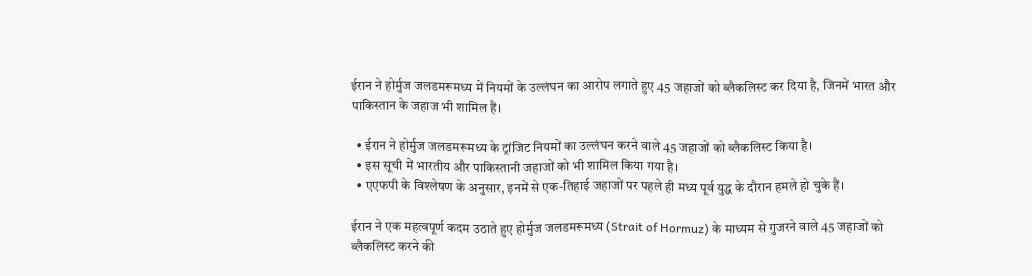ईरान ने होर्मुज जलडमरूमध्य में नियमों के उल्लंघन का आरोप लगाते हुए 45 जहाजों को ब्लैकलिस्ट कर दिया है, जिनमें भारत और पाकिस्तान के जहाज भी शामिल हैं।

  • ईरान ने होर्मुज जलडमरूमध्य के ट्रांजिट नियमों का उल्लंघन करने वाले 45 जहाजों को ब्लैकलिस्ट किया है।
  • इस सूची में भारतीय और पाकिस्तानी जहाजों को भी शामिल किया गया है।
  • एएफपी के विश्लेषण के अनुसार, इनमें से एक-तिहाई जहाजों पर पहले ही मध्य पूर्व युद्ध के दौरान हमले हो चुके हैं।

ईरान ने एक महत्वपूर्ण कदम उठाते हुए होर्मुज जलडमरूमध्य (Strait of Hormuz) के माध्यम से गुजरने वाले 45 जहाजों को ब्लैकलिस्ट करने की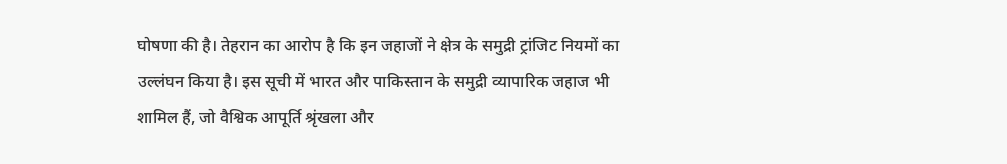घोषणा की है। तेहरान का आरोप है कि इन जहाजों ने क्षेत्र के समुद्री ट्रांजिट नियमों का उल्लंघन किया है। इस सूची में भारत और पाकिस्तान के समुद्री व्यापारिक जहाज भी शामिल हैं, जो वैश्विक आपूर्ति श्रृंखला और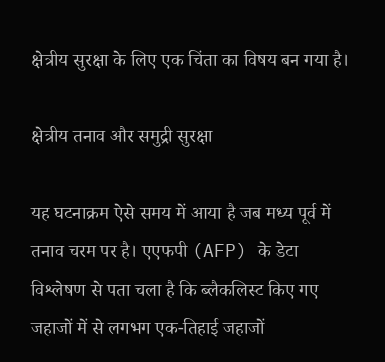क्षेत्रीय सुरक्षा के लिए एक चिंता का विषय बन गया है।

क्षेत्रीय तनाव और समुद्री सुरक्षा

यह घटनाक्रम ऐसे समय में आया है जब मध्य पूर्व में तनाव चरम पर है। एएफपी (AFP) के डेटा विश्लेषण से पता चला है कि ब्लैकलिस्ट किए गए जहाजों में से लगभग एक-तिहाई जहाजों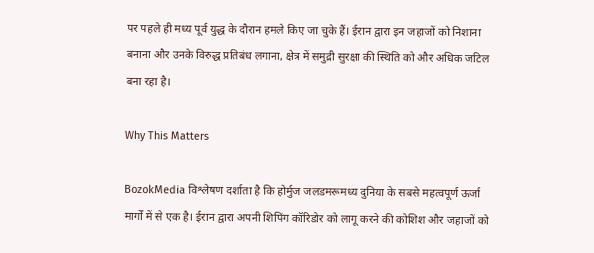पर पहले ही मध्य पूर्व युद्ध के दौरान हमले किए जा चुके हैं। ईरान द्वारा इन जहाजों को निशाना बनाना और उनके विरुद्ध प्रतिबंध लगाना, क्षेत्र में समुद्री सुरक्षा की स्थिति को और अधिक जटिल बना रहा है।

Why This Matters

BozokMedia विश्लेषण दर्शाता है कि होर्मुज जलडमरूमध्य दुनिया के सबसे महत्वपूर्ण ऊर्जा मार्गों में से एक है। ईरान द्वारा अपनी शिपिंग कॉरिडोर को लागू करने की कोशिश और जहाजों को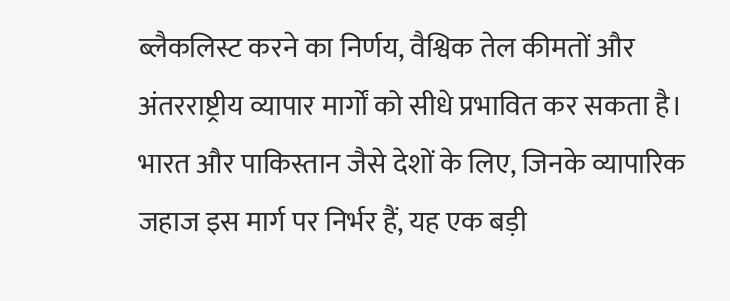ब्लैकलिस्ट करने का निर्णय, वैश्विक तेल कीमतों और अंतरराष्ट्रीय व्यापार मार्गों को सीधे प्रभावित कर सकता है। भारत और पाकिस्तान जैसे देशों के लिए, जिनके व्यापारिक जहाज इस मार्ग पर निर्भर हैं, यह एक बड़ी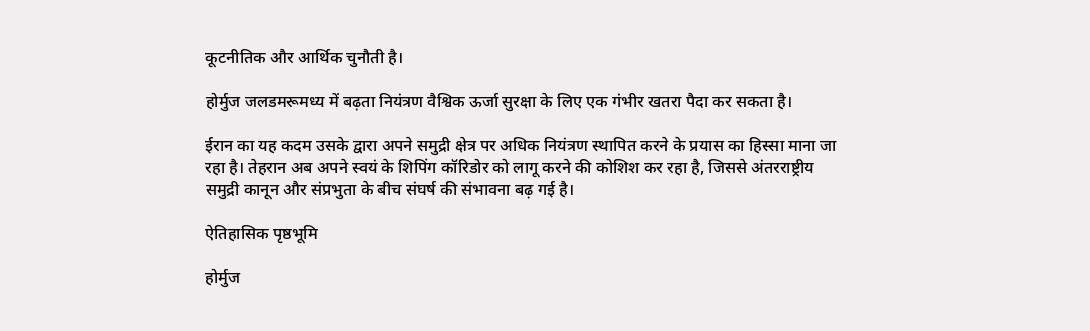कूटनीतिक और आर्थिक चुनौती है।

होर्मुज जलडमरूमध्य में बढ़ता नियंत्रण वैश्विक ऊर्जा सुरक्षा के लिए एक गंभीर खतरा पैदा कर सकता है।

ईरान का यह कदम उसके द्वारा अपने समुद्री क्षेत्र पर अधिक नियंत्रण स्थापित करने के प्रयास का हिस्सा माना जा रहा है। तेहरान अब अपने स्वयं के शिपिंग कॉरिडोर को लागू करने की कोशिश कर रहा है, जिससे अंतरराष्ट्रीय समुद्री कानून और संप्रभुता के बीच संघर्ष की संभावना बढ़ गई है।

ऐतिहासिक पृष्ठभूमि

होर्मुज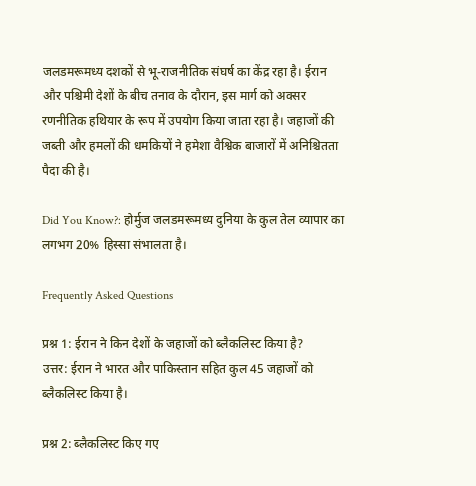जलडमरूमध्य दशकों से भू-राजनीतिक संघर्ष का केंद्र रहा है। ईरान और पश्चिमी देशों के बीच तनाव के दौरान, इस मार्ग को अक्सर रणनीतिक हथियार के रूप में उपयोग किया जाता रहा है। जहाजों की जब्ती और हमलों की धमकियों ने हमेशा वैश्विक बाजारों में अनिश्चितता पैदा की है।

Did You Know?: होर्मुज जलडमरूमध्य दुनिया के कुल तेल व्यापार का लगभग 20% हिस्सा संभालता है।

Frequently Asked Questions

प्रश्न 1: ईरान ने किन देशों के जहाजों को ब्लैकलिस्ट किया है?
उत्तर: ईरान ने भारत और पाकिस्तान सहित कुल 45 जहाजों को ब्लैकलिस्ट किया है।

प्रश्न 2: ब्लैकलिस्ट किए गए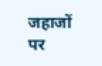जहाजों पर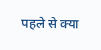पहले से क्या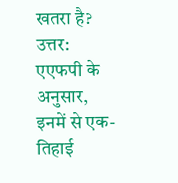खतरा है?
उत्तर: एएफपी के अनुसार, इनमें से एक-तिहाई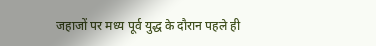जहाजों पर मध्य पूर्व युद्ध के दौरान पहले ही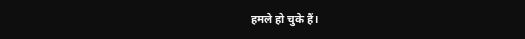हमले हो चुके हैं।